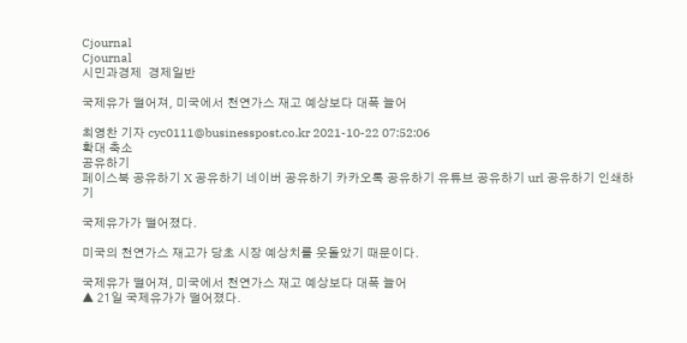Cjournal
Cjournal
시민과경제  경제일반

국제유가 떨어져, 미국에서 천연가스 재고 예상보다 대폭 늘어

최영찬 기자 cyc0111@businesspost.co.kr 2021-10-22 07:52:06
확대 축소
공유하기
페이스북 공유하기 X 공유하기 네이버 공유하기 카카오톡 공유하기 유튜브 공유하기 url 공유하기 인쇄하기

국제유가가 떨어졌다.

미국의 천연가스 재고가 당초 시장 예상치를 웃돌았기 때문이다.

국제유가 떨어져, 미국에서 천연가스 재고 예상보다 대폭 늘어
▲ 21일 국제유가가 떨어졌다.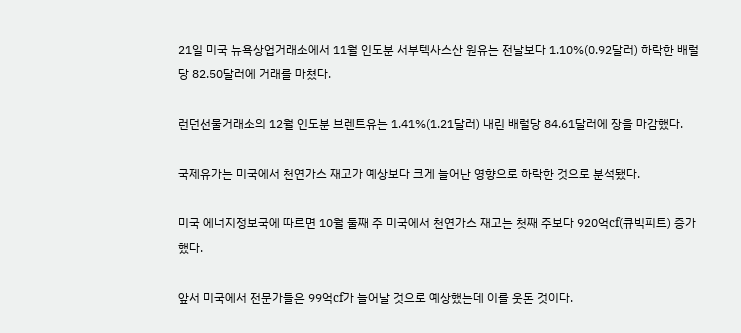21일 미국 뉴욕상업거래소에서 11월 인도분 서부텍사스산 원유는 전날보다 1.10%(0.92달러) 하락한 배럴당 82.50달러에 거래를 마쳤다.

런던선물거래소의 12월 인도분 브렌트유는 1.41%(1.21달러) 내린 배럴당 84.61달러에 장을 마감했다.

국제유가는 미국에서 천연가스 재고가 예상보다 크게 늘어난 영향으로 하락한 것으로 분석됐다.

미국 에너지정보국에 따르면 10월 둘째 주 미국에서 천연가스 재고는 첫째 주보다 920억cf(큐빅피트) 증가했다.

앞서 미국에서 전문가들은 99억cf가 늘어날 것으로 예상했는데 이를 웃돈 것이다.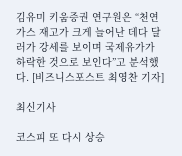김유미 키움증권 연구원은 “천연가스 재고가 크게 늘어난 데다 달러가 강세를 보이며 국제유가가 하락한 것으로 보인다”고 분석했다. [비즈니스포스트 최영찬 기자]

최신기사

코스피 또 다시 상승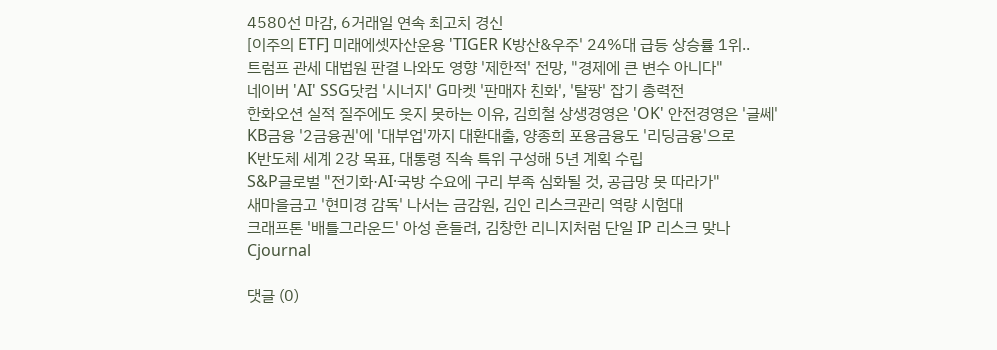4580선 마감, 6거래일 연속 최고치 경신
[이주의 ETF] 미래에셋자산운용 'TIGER K방산&우주' 24%대 급등 상승률 1위..
트럼프 관세 대법원 판결 나와도 영향 '제한적' 전망, "경제에 큰 변수 아니다"
네이버 'AI' SSG닷컴 '시너지' G마켓 '판매자 친화', '탈팡' 잡기 총력전
한화오션 실적 질주에도 웃지 못하는 이유, 김희철 상생경영은 'OK' 안전경영은 '글쎄'
KB금융 '2금융권'에 '대부업'까지 대환대출, 양종희 포용금융도 '리딩금융'으로
K반도체 세계 2강 목표, 대통령 직속 특위 구성해 5년 계획 수립
S&P글로벌 "전기화·AI·국방 수요에 구리 부족 심화될 것, 공급망 못 따라가"
새마을금고 '현미경 감독' 나서는 금감원, 김인 리스크관리 역량 시험대
크래프톤 '배틀그라운드' 아성 흔들려, 김창한 리니지처럼 단일 IP 리스크 맞나
Cjournal

댓글 (0)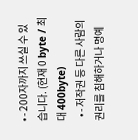• - 200자까지 쓰실 수 있습니다. (현재 0 byte / 최대 400byte)
  • - 저작권 등 다른 사람의 권리를 침해하거나 명예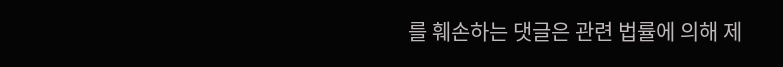를 훼손하는 댓글은 관련 법률에 의해 제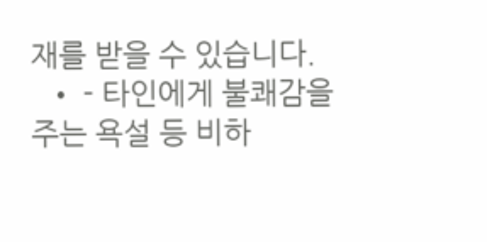재를 받을 수 있습니다.
  • - 타인에게 불쾌감을 주는 욕설 등 비하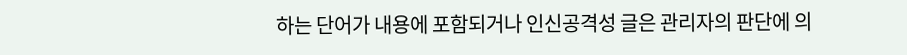하는 단어가 내용에 포함되거나 인신공격성 글은 관리자의 판단에 의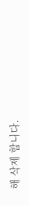해 삭제 합니다.